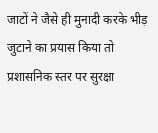जाटों ने जैसे ही मुनादी करके भीड़ जुटाने का प्रयास किया तो प्रशासनिक स्तर पर सुरक्षा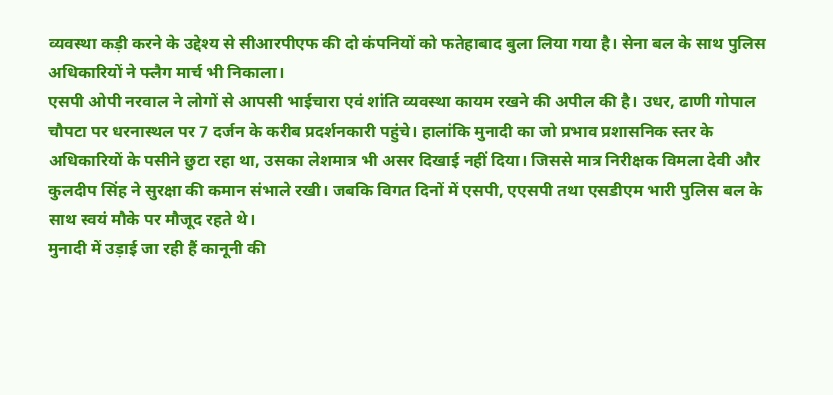व्यवस्था कड़ी करने के उद्देश्य से सीआरपीएफ की दो कंपनियों को फतेहाबाद बुला लिया गया है। सेना बल के साथ पुलिस अधिकारियों ने फ्लैग मार्च भी निकाला।
एसपी ओपी नरवाल ने लोगों से आपसी भाईचारा एवं शांति व्यवस्था कायम रखने की अपील की है। उधर, ढाणी गोपाल चौपटा पर धरनास्थल पर 7 दर्जन के करीब प्रदर्शनकारी पहुंचे। हालांकि मुनादी का जो प्रभाव प्रशासनिक स्तर के अधिकारियों के पसीने छुटा रहा था, उसका लेशमात्र भी असर दिखाई नहीं दिया। जिससे मात्र निरीक्षक विमला देवी और कुलदीप सिंह ने सुरक्षा की कमान संभाले रखी। जबकि विगत दिनों में एसपी, एएसपी तथा एसडीएम भारी पुलिस बल के साथ स्वयं मौके पर मौजूद रहते थे।
मुनादी में उड़ाई जा रही हैं कानूनी की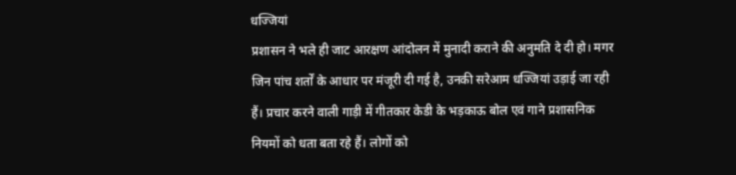धज्जियां
प्रशासन ने भले ही जाट आरक्षण आंदोलन में मुनादी कराने की अनुमति दे दी हो। मगर जिन पांच शर्तों के आधार पर मंजूरी दी गई है, उनकी सरेआम धज्जियां उड़ाई जा रही हैं। प्रचार करने वाली गाड़ी में गीतकार केडी के भड़काऊ बोल एवं गाने प्रशासनिक नियमों को धता बता रहे हैं। लोगों को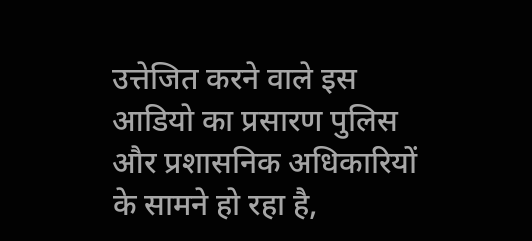उत्तेजित करने वाले इस आडियो का प्रसारण पुलिस और प्रशासनिक अधिकारियों के सामने हो रहा है,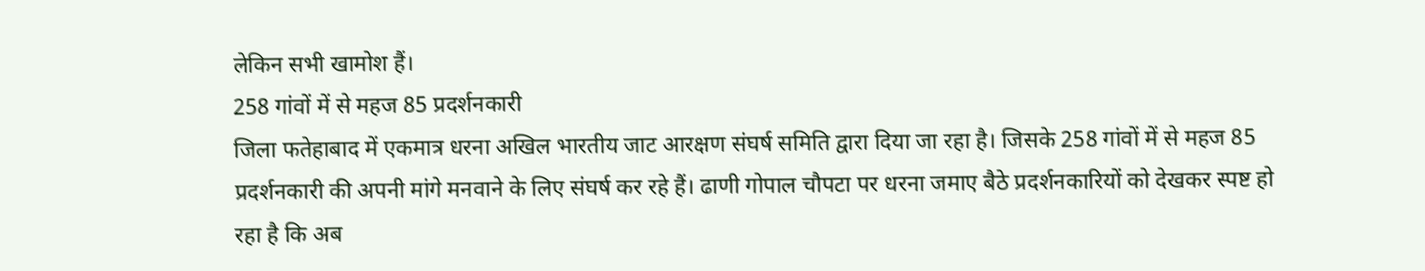लेकिन सभी खामोश हैं।
258 गांवों में से महज 85 प्रदर्शनकारी
जिला फतेहाबाद में एकमात्र धरना अखिल भारतीय जाट आरक्षण संघर्ष समिति द्वारा दिया जा रहा है। जिसके 258 गांवों में से महज 85 प्रदर्शनकारी की अपनी मांगे मनवाने के लिए संघर्ष कर रहे हैं। ढाणी गोपाल चौपटा पर धरना जमाए बैठे प्रदर्शनकारियों को देखकर स्पष्ट हो रहा है कि अब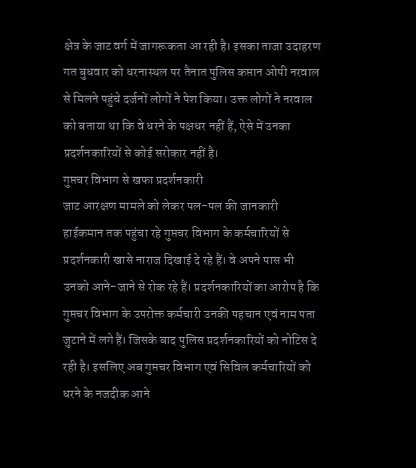क्षेत्र के जाट वर्ग में जागरूकता आ रही है। इसका ताजा उदाहरण गत बुधवार को धरनास्थल पर तैनात पुलिस कप्तान ओपी नरवाल से मिलने पहुंचे दर्जनों लोगों ने पेश किया। उक्त लोगों ने नरवाल को बताया था कि वे धरने के पक्षधर नहीं हैं, ऐसे में उनका प्रदर्शनकारियों से कोई सरोकार नहीं है।
गुप्तचर विभाग से खफा प्रदर्शनकारी
जाट आरक्षण मामले को लेकर पल-पल की जानकारी हाईकमान तक पहुंचा रहे गुप्तचर विभाग के कर्मचारियों से प्रदर्शनकारी खासे नाराज दिखाई दे रहे हैं। वे अपने पास भी उनको आने-जाने से रोक रहे हैं। प्रदर्शनकारियों का आरोप है कि गुप्तचर विभाग के उपरोक्त कर्मचारी उनकी पहचान एवं नाम पता जुटाने में लगे हैं। जिसके बाद पुलिस प्रदर्शनकारियों को नोटिस दे रही है। इसलिए अब गुप्तचर विभाग एवं सिविल कर्मचारियों को धरने के नजदीक आने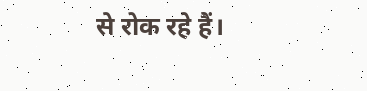से रोक रहे हैं।